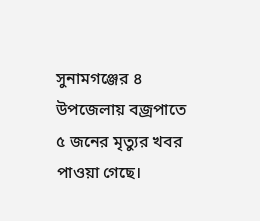সুনামগঞ্জের ৪ উপজেলায় বজ্রপাতে ৫ জনের মৃত্যুর খবর পাওয়া গেছে।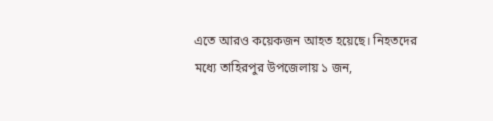এতে আরও কয়েকজন আহত হয়েছে। নিহতদের মধ্যে তাহিরপুর উপজেলায় ১ জন,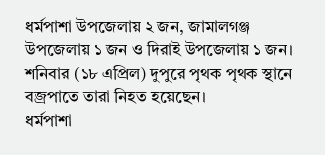ধর্মপাশা উপজেলায় ২ জন, জামালগঞ্জ উপজেলায় ১ জন ও দিরাই উপজেলায় ১ জন।
শনিবার (১৮ এপ্রিল) দুপুরে পৃথক পৃথক স্থানে বজ্রপাতে তারা নিহত হয়েছেন।
ধর্মপাশা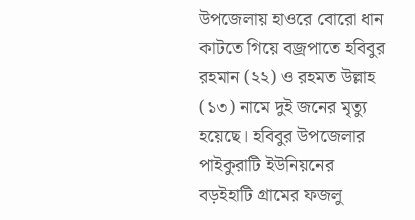উপজেলায় হাওরে বোরো ধান কাটতে গিয়ে বজ্রপাতে হবিবুর রহমান (২২) ও রহমত উল্লাহ (১৩) নামে দুই জনের মৃত্যু হয়েছে। হবিবুর উপজেলার পাইকুরাটি ইউনিয়নের বড়ইহাটি গ্রামের ফজলু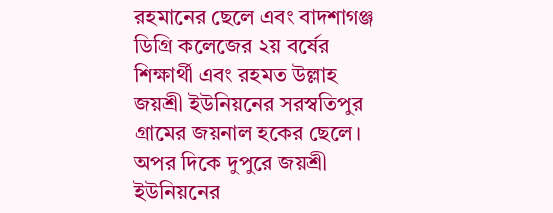রহমানের ছেলে এবং বাদশাগঞ্জ ডিগ্রি কলেজের ২য় বর্ষের শিক্ষার্থী এবং রহমত উল্লাহ জয়শ্রী ইউনিয়নের সরস্বতিপুর গ্রামের জয়নাল হকের ছেলে।
অপর দিকে দুপুরে জয়শ্রী ইউনিয়নের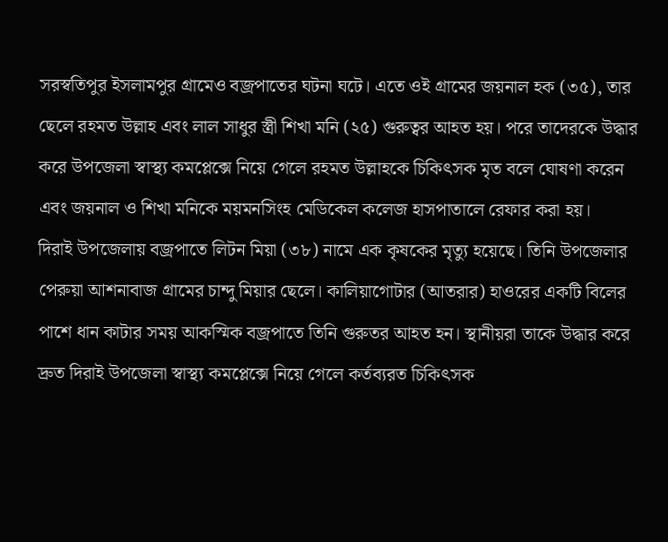সরস্বতিপুর ইসলামপুর গ্রামেও বজ্রপাতের ঘটনা ঘটে। এতে ওই গ্রামের জয়নাল হক (৩৫), তার ছেলে রহমত উল্লাহ এবং লাল সাধুর স্ত্রী শিখা মনি (২৫) গুরুত্বর আহত হয়। পরে তাদেরকে উদ্ধার করে উপজেলা স্বাস্থ্য কমপ্লেক্সে নিয়ে গেলে রহমত উল্লাহকে চিকিৎসক মৃত বলে ঘোষণা করেন এবং জয়নাল ও শিখা মনিকে ময়মনসিংহ মেডিকেল কলেজ হাসপাতালে রেফার করা হয়।
দিরাই উপজেলায় বজ্রপাতে লিটন মিয়া (৩৮) নামে এক কৃষকের মৃত্যু হয়েছে। তিনি উপজেলার পেরুয়া আশনাবাজ গ্রামের চান্দু মিয়ার ছেলে। কালিয়াগোটার (আতরার) হাওরের একটি বিলের পাশে ধান কাটার সময় আকস্মিক বজ্রপাতে তিনি গুরুতর আহত হন। স্থানীয়রা তাকে উদ্ধার করে দ্রুত দিরাই উপজেলা স্বাস্থ্য কমপ্লেক্সে নিয়ে গেলে কর্তব্যরত চিকিৎসক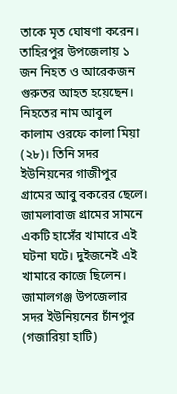তাকে মৃত ঘোষণা করেন।
তাহিরপুর উপজেলায় ১ জন নিহত ও আরেকজন গুরুতর আহত হয়েছেন। নিহতের নাম আবুল কালাম ওরফে কালা মিয়া (২৮)। তিনি সদর ইউনিয়নের গাজীপুর গ্রামের আবু বকরের ছেলে। জামলাবাজ গ্রামের সামনে একটি হাসেঁর খামারে এই ঘটনা ঘটে। দুইজনেই এই খামারে কাজে ছিলেন।
জামালগঞ্জ উপজেলার সদর ইউনিয়নের চাঁনপুর (গজারিয়া হাটি)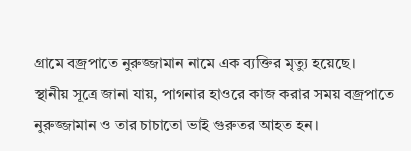গ্রামে বজ্রপাতে নুরুজ্জামান নামে এক ব্যক্তির মৃত্যু হয়েছে।
স্থানীয় সূত্রে জানা যায়, পাগনার হাওরে কাজ করার সময় বজ্রপাতে নুরুজ্জামান ও তার চাচাতো ভাই গুরুতর আহত হন।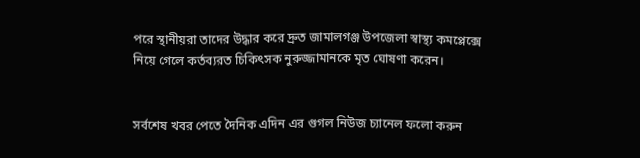পরে স্থানীয়রা তাদের উদ্ধার করে দ্রুত জামালগঞ্জ উপজেলা স্বাস্থ্য কমপ্লেক্সে নিয়ে গেলে কর্তব্যরত চিকিৎসক নুরুজ্জামানকে মৃত ঘোষণা করেন।


সর্বশেষ খবর পেতে দৈনিক এদিন এর গুগল নিউজ চ্যানেল ফলো করুন